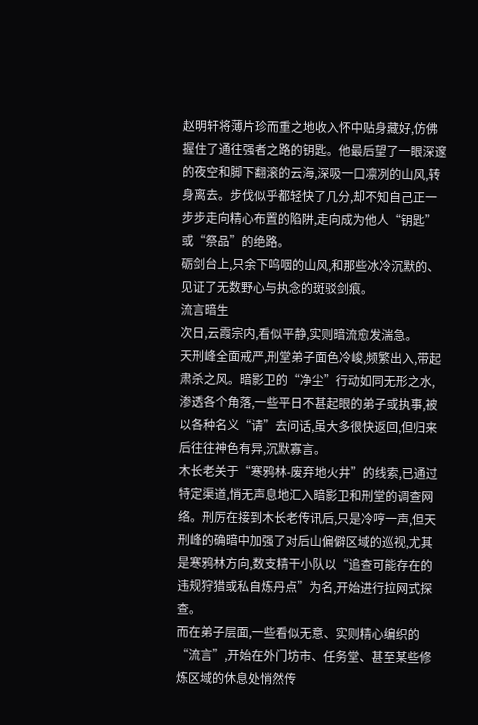赵明轩将薄片珍而重之地收入怀中贴身藏好,仿佛握住了通往强者之路的钥匙。他最后望了一眼深邃的夜空和脚下翻滚的云海,深吸一口凛冽的山风,转身离去。步伐似乎都轻快了几分,却不知自己正一步步走向精心布置的陷阱,走向成为他人“钥匙”或“祭品”的绝路。
砺剑台上,只余下呜咽的山风,和那些冰冷沉默的、见证了无数野心与执念的斑驳剑痕。
流言暗生
次日,云霞宗内,看似平静,实则暗流愈发湍急。
天刑峰全面戒严,刑堂弟子面色冷峻,频繁出入,带起肃杀之风。暗影卫的“净尘”行动如同无形之水,渗透各个角落,一些平日不甚起眼的弟子或执事,被以各种名义“请”去问话,虽大多很快返回,但归来后往往神色有异,沉默寡言。
木长老关于“寒鸦林-废弃地火井”的线索,已通过特定渠道,悄无声息地汇入暗影卫和刑堂的调查网络。刑厉在接到木长老传讯后,只是冷哼一声,但天刑峰的确暗中加强了对后山偏僻区域的巡视,尤其是寒鸦林方向,数支精干小队以“追查可能存在的违规狩猎或私自炼丹点”为名,开始进行拉网式探查。
而在弟子层面,一些看似无意、实则精心编织的“流言”,开始在外门坊市、任务堂、甚至某些修炼区域的休息处悄然传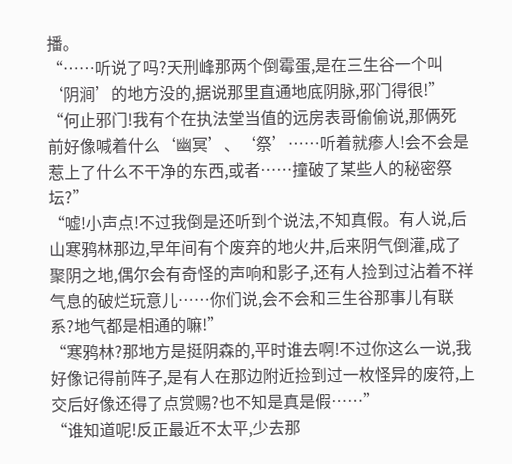播。
“……听说了吗?天刑峰那两个倒霉蛋,是在三生谷一个叫‘阴涧’的地方没的,据说那里直通地底阴脉,邪门得很!”
“何止邪门!我有个在执法堂当值的远房表哥偷偷说,那俩死前好像喊着什么‘幽冥’、‘祭’……听着就瘆人!会不会是惹上了什么不干净的东西,或者……撞破了某些人的秘密祭坛?”
“嘘!小声点!不过我倒是还听到个说法,不知真假。有人说,后山寒鸦林那边,早年间有个废弃的地火井,后来阴气倒灌,成了聚阴之地,偶尔会有奇怪的声响和影子,还有人捡到过沾着不祥气息的破烂玩意儿……你们说,会不会和三生谷那事儿有联系?地气都是相通的嘛!”
“寒鸦林?那地方是挺阴森的,平时谁去啊!不过你这么一说,我好像记得前阵子,是有人在那边附近捡到过一枚怪异的废符,上交后好像还得了点赏赐?也不知是真是假……”
“谁知道呢!反正最近不太平,少去那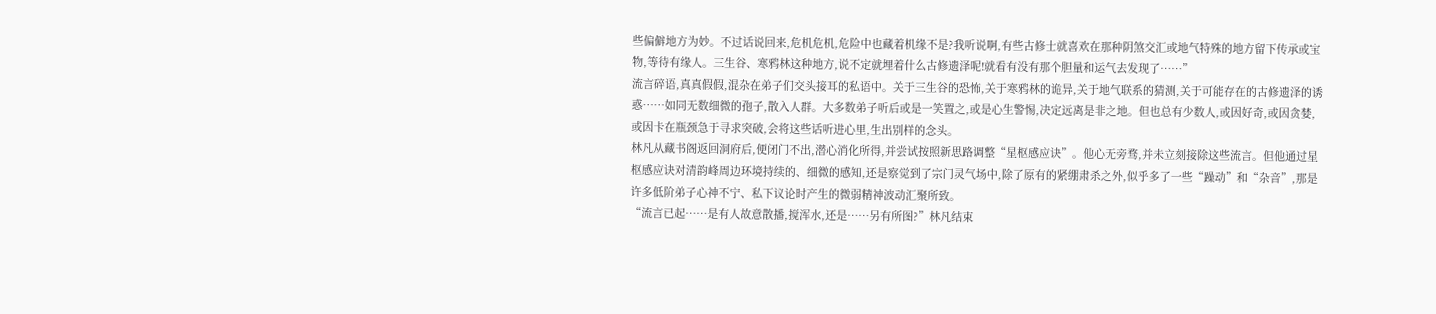些偏僻地方为妙。不过话说回来,危机危机,危险中也藏着机缘不是?我听说啊,有些古修士就喜欢在那种阴煞交汇或地气特殊的地方留下传承或宝物,等待有缘人。三生谷、寒鸦林这种地方,说不定就埋着什么古修遗泽呢!就看有没有那个胆量和运气去发现了……”
流言碎语,真真假假,混杂在弟子们交头接耳的私语中。关于三生谷的恐怖,关于寒鸦林的诡异,关于地气联系的猜测,关于可能存在的古修遗泽的诱惑……如同无数细微的孢子,散入人群。大多数弟子听后或是一笑置之,或是心生警惕,决定远离是非之地。但也总有少数人,或因好奇,或因贪婪,或因卡在瓶颈急于寻求突破,会将这些话听进心里,生出别样的念头。
林凡从藏书阁返回洞府后,便闭门不出,潜心消化所得,并尝试按照新思路调整“星枢感应诀”。他心无旁骛,并未立刻接除这些流言。但他通过星枢感应诀对清韵峰周边环境持续的、细微的感知,还是察觉到了宗门灵气场中,除了原有的紧绷肃杀之外,似乎多了一些“躁动”和“杂音”,那是许多低阶弟子心神不宁、私下议论时产生的微弱精神波动汇聚所致。
“流言已起……是有人故意散播,搅浑水,还是……另有所图?”林凡结束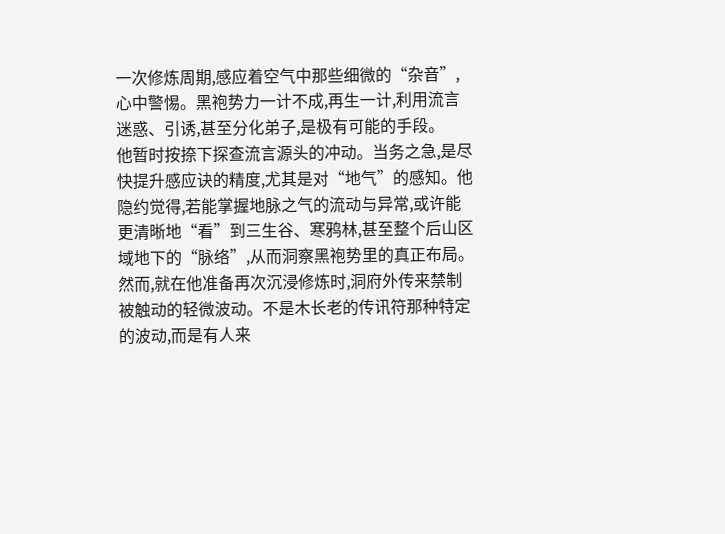一次修炼周期,感应着空气中那些细微的“杂音”,心中警惕。黑袍势力一计不成,再生一计,利用流言迷惑、引诱,甚至分化弟子,是极有可能的手段。
他暂时按捺下探查流言源头的冲动。当务之急,是尽快提升感应诀的精度,尤其是对“地气”的感知。他隐约觉得,若能掌握地脉之气的流动与异常,或许能更清晰地“看”到三生谷、寒鸦林,甚至整个后山区域地下的“脉络”,从而洞察黑袍势里的真正布局。
然而,就在他准备再次沉浸修炼时,洞府外传来禁制被触动的轻微波动。不是木长老的传讯符那种特定的波动,而是有人来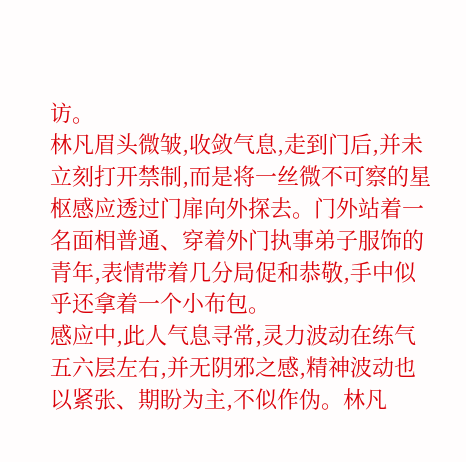访。
林凡眉头微皱,收敛气息,走到门后,并未立刻打开禁制,而是将一丝微不可察的星枢感应透过门扉向外探去。门外站着一名面相普通、穿着外门执事弟子服饰的青年,表情带着几分局促和恭敬,手中似乎还拿着一个小布包。
感应中,此人气息寻常,灵力波动在练气五六层左右,并无阴邪之感,精神波动也以紧张、期盼为主,不似作伪。林凡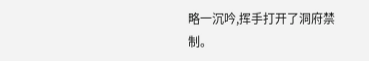略一沉吟,挥手打开了洞府禁制。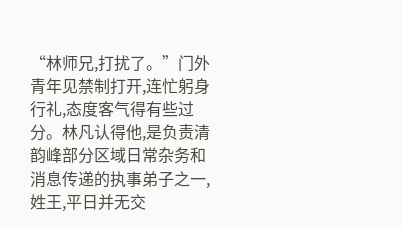“林师兄,打扰了。”门外青年见禁制打开,连忙躬身行礼,态度客气得有些过分。林凡认得他,是负责清韵峰部分区域日常杂务和消息传递的执事弟子之一,姓王,平日并无交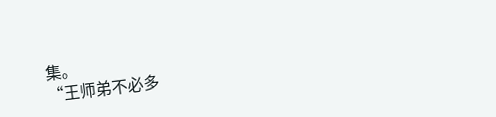集。
“王师弟不必多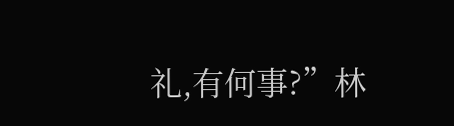礼,有何事?”林